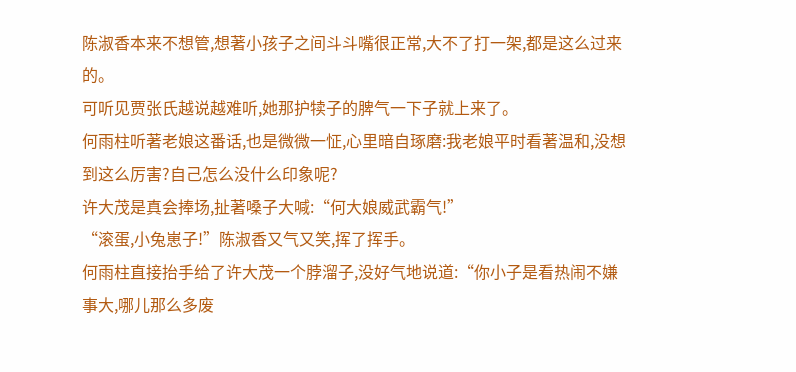陈淑香本来不想管,想著小孩子之间斗斗嘴很正常,大不了打一架,都是这么过来的。
可听见贾张氏越说越难听,她那护犊子的脾气一下子就上来了。
何雨柱听著老娘这番话,也是微微一怔,心里暗自琢磨:我老娘平时看著温和,没想到这么厉害?自己怎么没什么印象呢?
许大茂是真会捧场,扯著嗓子大喊:“何大娘威武霸气!”
“滚蛋,小兔崽子!”陈淑香又气又笑,挥了挥手。
何雨柱直接抬手给了许大茂一个脖溜子,没好气地说道:“你小子是看热闹不嫌事大,哪儿那么多废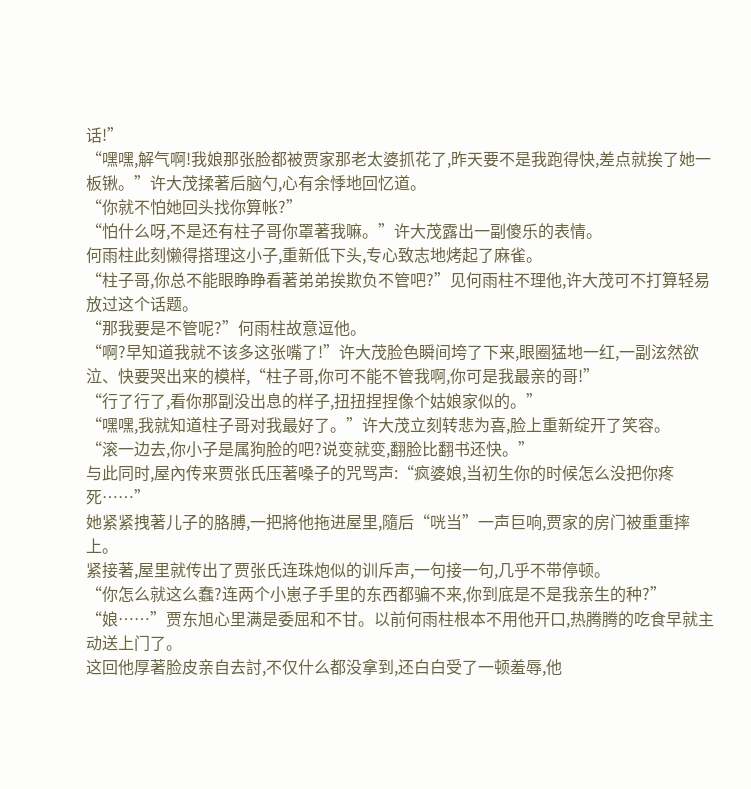话!”
“嘿嘿,解气啊!我娘那张脸都被贾家那老太婆抓花了,昨天要不是我跑得快,差点就挨了她一板锹。”许大茂揉著后脑勺,心有余悸地回忆道。
“你就不怕她回头找你算帐?”
“怕什么呀,不是还有柱子哥你罩著我嘛。”许大茂露出一副傻乐的表情。
何雨柱此刻懒得搭理这小子,重新低下头,专心致志地烤起了麻雀。
“柱子哥,你总不能眼睁睁看著弟弟挨欺负不管吧?”见何雨柱不理他,许大茂可不打算轻易放过这个话题。
“那我要是不管呢?”何雨柱故意逗他。
“啊?早知道我就不该多这张嘴了!”许大茂脸色瞬间垮了下来,眼圈猛地一红,一副泫然欲泣、快要哭出来的模样,“柱子哥,你可不能不管我啊,你可是我最亲的哥!”
“行了行了,看你那副没出息的样子,扭扭捏捏像个姑娘家似的。”
“嘿嘿,我就知道柱子哥对我最好了。”许大茂立刻转悲为喜,脸上重新绽开了笑容。
“滚一边去,你小子是属狗脸的吧?说变就变,翻脸比翻书还快。”
与此同时,屋內传来贾张氏压著嗓子的咒骂声:“疯婆娘,当初生你的时候怎么没把你疼死……”
她紧紧拽著儿子的胳膊,一把將他拖进屋里,隨后“咣当”一声巨响,贾家的房门被重重摔上。
紧接著,屋里就传出了贾张氏连珠炮似的训斥声,一句接一句,几乎不带停顿。
“你怎么就这么蠢?连两个小崽子手里的东西都骗不来,你到底是不是我亲生的种?”
“娘……”贾东旭心里满是委屈和不甘。以前何雨柱根本不用他开口,热腾腾的吃食早就主动送上门了。
这回他厚著脸皮亲自去討,不仅什么都没拿到,还白白受了一顿羞辱,他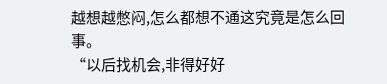越想越憋闷,怎么都想不通这究竟是怎么回事。
“以后找机会,非得好好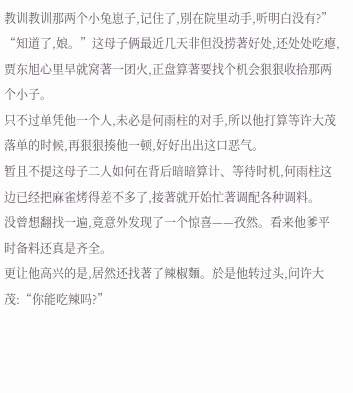教训教训那两个小兔崽子,记住了,別在院里动手,听明白没有?”
“知道了,娘。”这母子俩最近几天非但没捞著好处,还处处吃瘪,贾东旭心里早就窝著一团火,正盘算著要找个机会狠狠收拾那两个小子。
只不过单凭他一个人,未必是何雨柱的对手,所以他打算等许大茂落单的时候,再狠狠揍他一顿,好好出出这口恶气。
暂且不提这母子二人如何在背后暗暗算计、等待时机,何雨柱这边已经把麻雀烤得差不多了,接著就开始忙著调配各种调料。
没曾想翻找一遍,竟意外发现了一个惊喜——孜然。看来他爹平时备料还真是齐全。
更让他高兴的是,居然还找著了辣椒麵。於是他转过头,问许大茂:“你能吃辣吗?”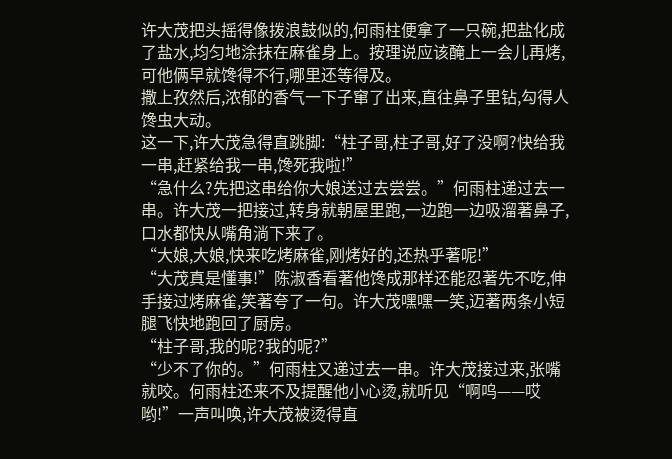许大茂把头摇得像拨浪鼓似的,何雨柱便拿了一只碗,把盐化成了盐水,均匀地涂抹在麻雀身上。按理说应该醃上一会儿再烤,可他俩早就馋得不行,哪里还等得及。
撒上孜然后,浓郁的香气一下子窜了出来,直往鼻子里钻,勾得人馋虫大动。
这一下,许大茂急得直跳脚:“柱子哥,柱子哥,好了没啊?快给我一串,赶紧给我一串,馋死我啦!”
“急什么?先把这串给你大娘送过去尝尝。”何雨柱递过去一串。许大茂一把接过,转身就朝屋里跑,一边跑一边吸溜著鼻子,口水都快从嘴角淌下来了。
“大娘,大娘,快来吃烤麻雀,刚烤好的,还热乎著呢!”
“大茂真是懂事!”陈淑香看著他馋成那样还能忍著先不吃,伸手接过烤麻雀,笑著夸了一句。许大茂嘿嘿一笑,迈著两条小短腿飞快地跑回了厨房。
“柱子哥,我的呢?我的呢?”
“少不了你的。”何雨柱又递过去一串。许大茂接过来,张嘴就咬。何雨柱还来不及提醒他小心烫,就听见“啊呜——哎哟!”一声叫唤,许大茂被烫得直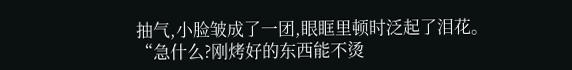抽气,小脸皱成了一团,眼眶里顿时泛起了泪花。
“急什么?刚烤好的东西能不烫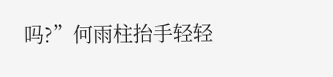吗?”何雨柱抬手轻轻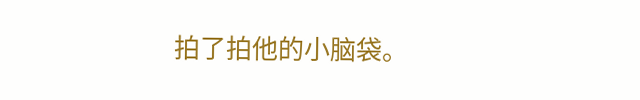拍了拍他的小脑袋。